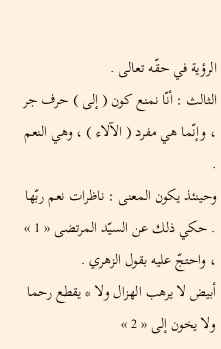الرؤية في حقّه تعالى .
الثالث : أنّا نمنع كون ( إلى ) حرف جر ، وإنّما هي مفرد ( الآلاء ) ، وهي النعم .
وحينئذ يكون المعنى : ناظرات نعم ربّها . حكي ذلك عن السيّد المرتضى « 1 » ، واحتجّ عليه بقول الزهري .
أبيض لا يرهب الهزال ولا * يقطع رحما ولا يخون إلى « 2 »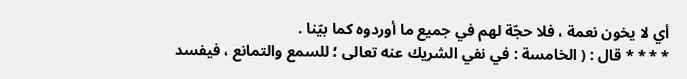أي لا يخون نعمة ، فلا حجّة لهم في جميع ما أوردوه كما بيّنا .
* * * * قال : ( الخامسة : في نفي الشريك عنه تعالى ؛ للسمع والتمانع ، فيفسد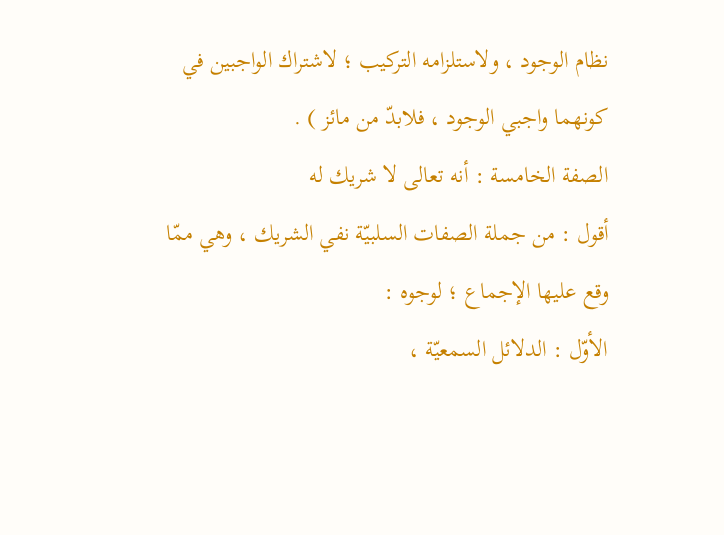نظام الوجود ، ولاستلزامه التركيب ؛ لاشتراك الواجبين في كونهما واجبي الوجود ، فلابدّ من مائز ) .
الصفة الخامسة : أنه تعالى لا شريك له
أقول : من جملة الصفات السلبيّة نفي الشريك ، وهي ممّا وقع عليها الإجماع ؛ لوجوه :
الأوّل : الدلائل السمعيّة ،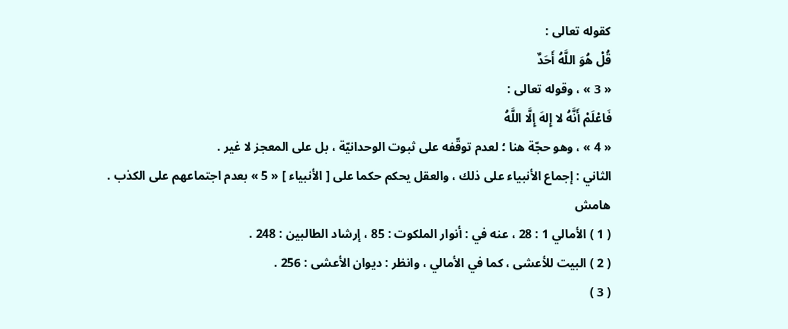كقوله تعالى :
قُلْ هُوَ اللَّهُ أَحَدٌ
« 3 » ، وقوله تعالى :
فَاعْلَمْ أَنَّهُ لا إِلهَ إِلَّا اللَّهُ
« 4 » ، وهو حجّة هنا ؛ لعدم توقّفه على ثبوت الوحدانيّة ، بل على المعجز لا غير .
الثاني : إجماع الأنبياء على ذلك ، والعقل يحكم حكما على [ الأنبياء ] « 5 » بعدم اجتماعهم على الكذب .
هامش
( 1 ) الأمالي 1 : 28 ، عنه في : أنوار الملكوت : 85 ، إرشاد الطالبين : 248 .
( 2 ) البيت للأعشى ، كما في الأمالي ، وانظر : ديوان الأعشى : 256 .
( 3 )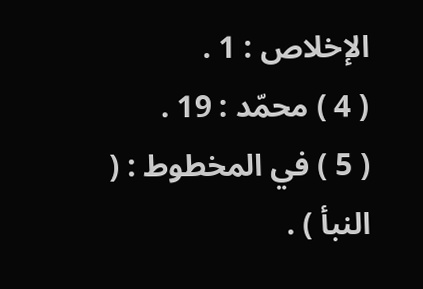الإخلاص : 1 .
( 4 ) محمّد : 19 .
( 5 ) في المخطوط : ( النبأ ) .